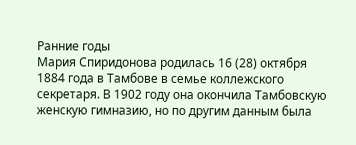Ранние годы
Мария Спиридонова родилась 16 (28) октября 1884 года в Тамбове в семье коллежского секретаря. В 1902 году она окончила Тамбовскую женскую гимназию, но по другим данным была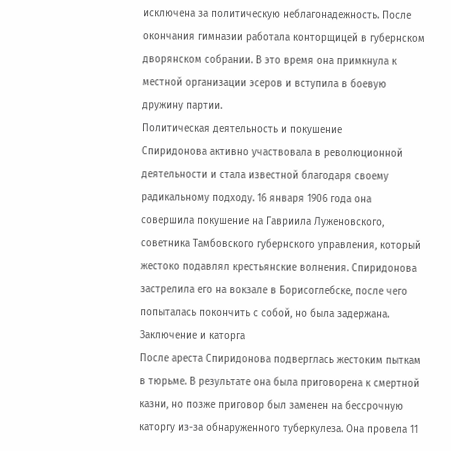исключена за политическую неблагонадежность. После окончания гимназии работала конторщицей в губернском дворянском собрании. В это время она примкнула к местной организации эсеров и вступила в боевую дружину партии.
Политическая деятельность и покушение
Спиридонова активно участвовала в революционной деятельности и стала известной благодаря своему радикальному подходу. 16 января 1906 года она совершила покушение на Гавриила Луженовского, советника Тамбовского губернского управления, который жестоко подавлял крестьянские волнения. Спиридонова застрелила его на вокзале в Борисоглебске, после чего попыталась покончить с собой, но была задержана.
Заключение и каторга
После ареста Спиридонова подверглась жестоким пыткам в тюрьме. В результате она была приговорена к смертной казни, но позже приговор был заменен на бессрочную каторгу из-за обнаруженного туберкулеза. Она провела 11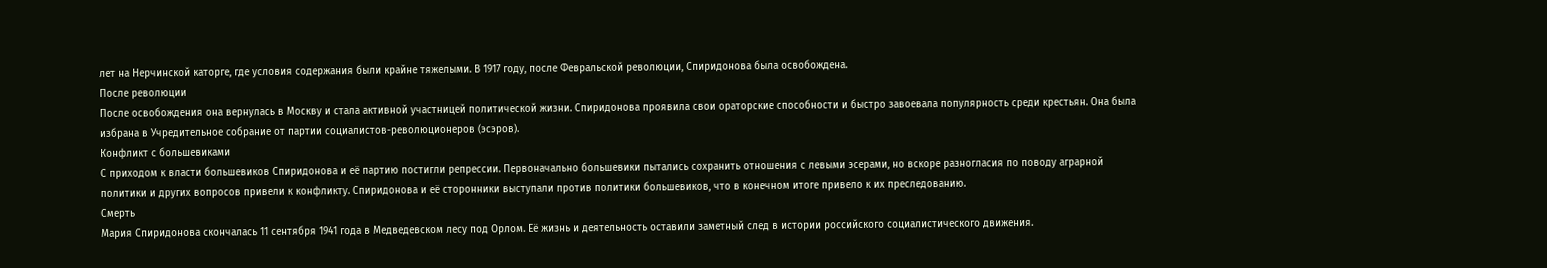лет на Нерчинской каторге, где условия содержания были крайне тяжелыми. В 1917 году, после Февральской революции, Спиридонова была освобождена.
После революции
После освобождения она вернулась в Москву и стала активной участницей политической жизни. Спиридонова проявила свои ораторские способности и быстро завоевала популярность среди крестьян. Она была избрана в Учредительное собрание от партии социалистов-революционеров (эсэров).
Конфликт с большевиками
С приходом к власти большевиков Спиридонова и её партию постигли репрессии. Первоначально большевики пытались сохранить отношения с левыми эсерами, но вскоре разногласия по поводу аграрной политики и других вопросов привели к конфликту. Спиридонова и её сторонники выступали против политики большевиков, что в конечном итоге привело к их преследованию.
Смерть
Мария Спиридонова скончалась 11 сентября 1941 года в Медведевском лесу под Орлом. Её жизнь и деятельность оставили заметный след в истории российского социалистического движения.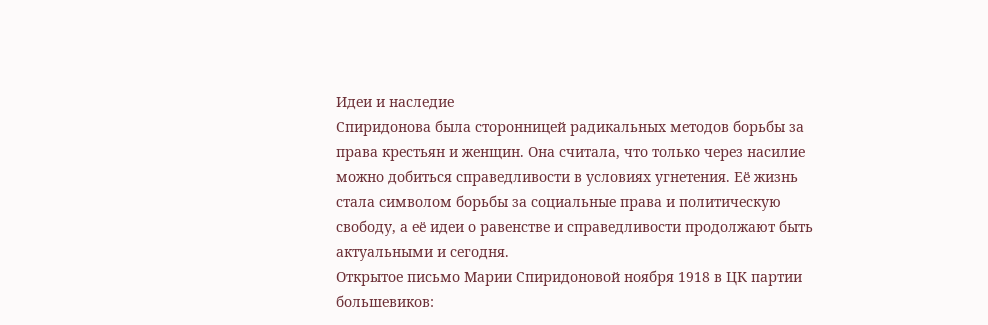Идеи и наследие
Спиридонова была сторонницей радикальных методов борьбы за права крестьян и женщин. Она считала, что только через насилие можно добиться справедливости в условиях угнетения. Её жизнь стала символом борьбы за социальные права и политическую свободу, а её идеи о равенстве и справедливости продолжают быть актуальными и сегодня.
Открытое письмо Марии Спиридоновой ноября 1918 в ЦК партии большевиков: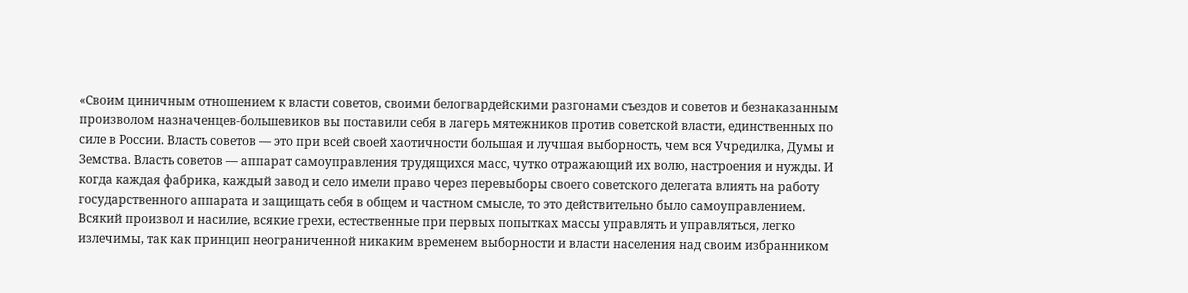«Своим циничным отношением к власти советов, своими белогвардейскими разгонами съездов и советов и безнаказанным произволом назначенцев-большевиков вы поставили себя в лагерь мятежников против советской власти, единственных по силе в России. Власть советов — это при всей своей хаотичности большая и лучшая выборность, чем вся Учредилка, Думы и Земства. Власть советов — аппарат самоуправления трудящихся масс, чутко отражающий их волю, настроения и нужды. И когда каждая фабрика, каждый завод и село имели право через перевыборы своего советского делегата влиять на работу государственного аппарата и защищать себя в общем и частном смысле, то это действительно было самоуправлением. Всякий произвол и насилие, всякие грехи, естественные при первых попытках массы управлять и управляться, легко излечимы, так как принцип неограниченной никаким временем выборности и власти населения над своим избранником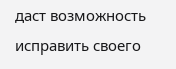даст возможность исправить своего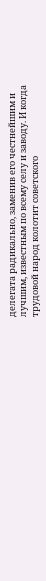делегата радикально, заменив его честнейшим и лучшим, известным по всему селу и заводу. И когда трудовой народ колотит советского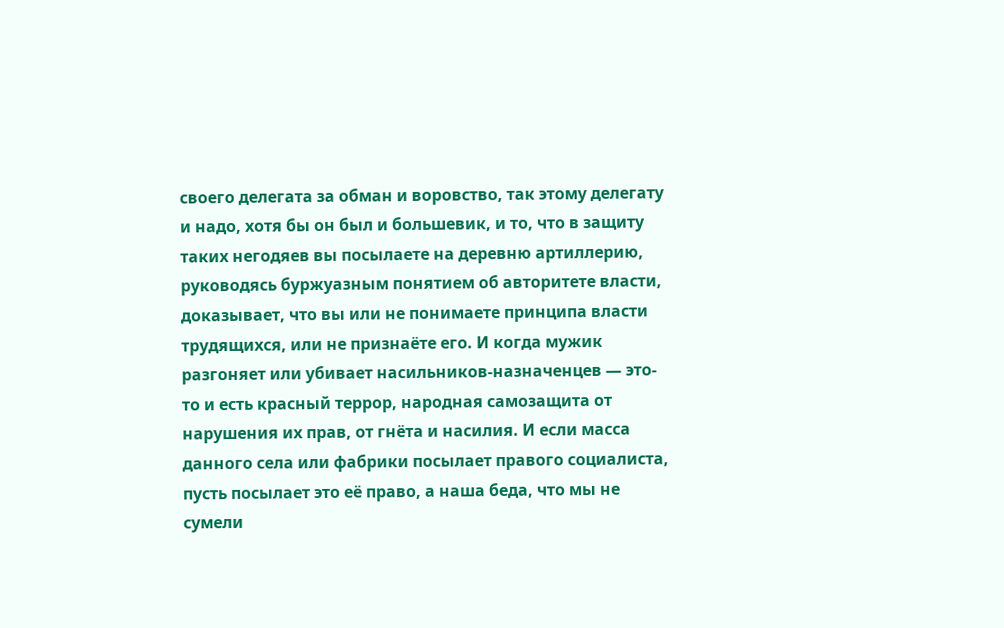своего делегата за обман и воровство, так этому делегату и надо, хотя бы он был и большевик, и то, что в защиту таких негодяев вы посылаете на деревню артиллерию, руководясь буржуазным понятием об авторитете власти, доказывает, что вы или не понимаете принципа власти трудящихся, или не признаёте его. И когда мужик разгоняет или убивает насильников-назначенцев — это-то и есть красный террор, народная самозащита от нарушения их прав, от гнёта и насилия. И если масса данного села или фабрики посылает правого социалиста, пусть посылает это её право, а наша беда, что мы не сумели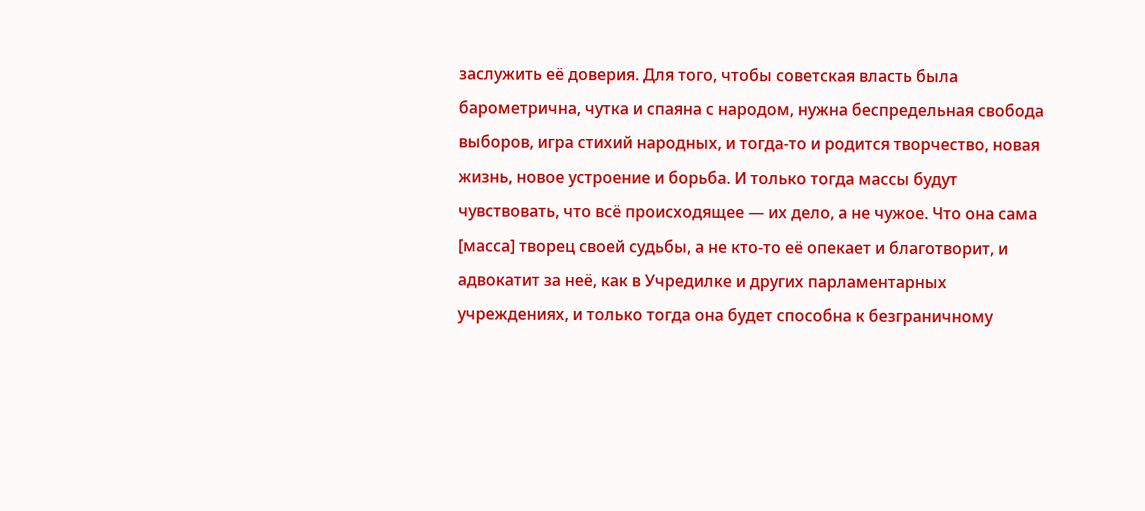заслужить её доверия. Для того, чтобы советская власть была барометрична, чутка и спаяна с народом, нужна беспредельная свобода выборов, игра стихий народных, и тогда-то и родится творчество, новая жизнь, новое устроение и борьба. И только тогда массы будут чувствовать, что всё происходящее — их дело, а не чужое. Что она сама [масса] творец своей судьбы, а не кто-то её опекает и благотворит, и адвокатит за неё, как в Учредилке и других парламентарных учреждениях, и только тогда она будет способна к безграничному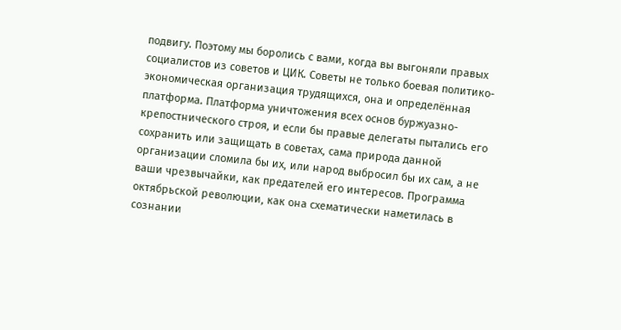подвигу. Поэтому мы боролись с вами, когда вы выгоняли правых социалистов из советов и ЦИК. Советы не только боевая политико-экономическая организация трудящихся, она и определённая платформа. Платформа уничтожения всех основ буржуазно-крепостнического строя, и если бы правые делегаты пытались его сохранить или защищать в советах, сама природа данной организации сломила бы их, или народ выбросил бы их сам, а не ваши чрезвычайки, как предателей его интересов. Программа октябрьской революции, как она схематически наметилась в сознании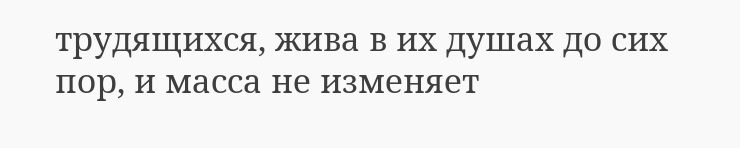трудящихся, жива в их душах до сих пор, и масса не изменяет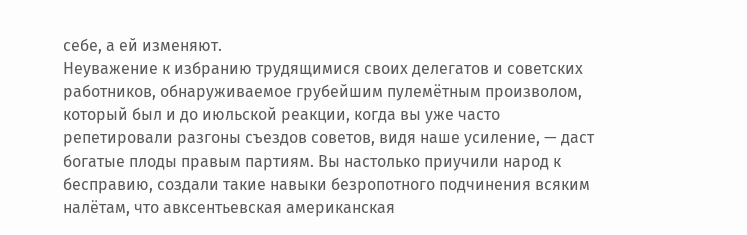себе, а ей изменяют.
Неуважение к избранию трудящимися своих делегатов и советских работников, обнаруживаемое грубейшим пулемётным произволом, который был и до июльской реакции, когда вы уже часто репетировали разгоны съездов советов, видя наше усиление, — даст богатые плоды правым партиям. Вы настолько приучили народ к бесправию, создали такие навыки безропотного подчинения всяким налётам, что авксентьевская американская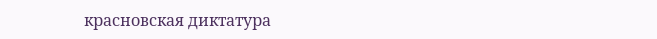красновская диктатура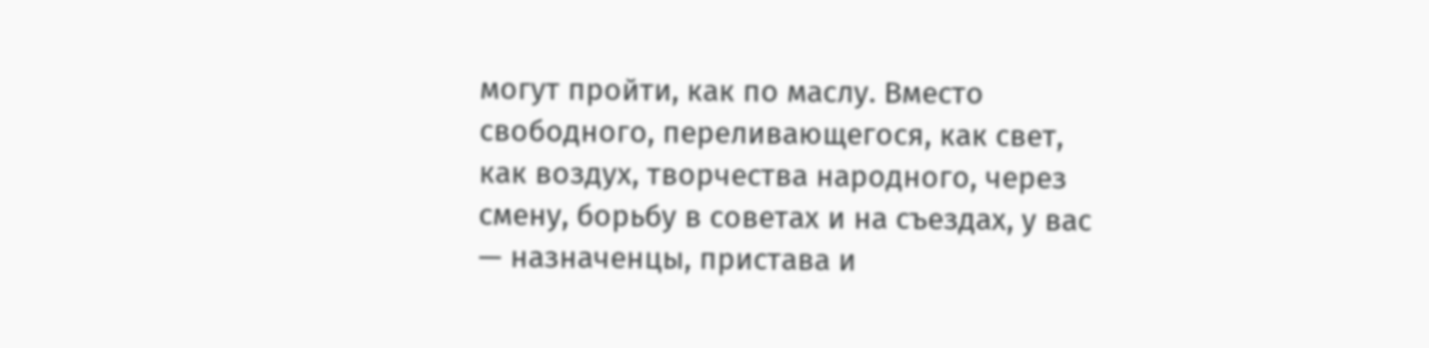могут пройти, как по маслу. Вместо свободного, переливающегося, как свет, как воздух, творчества народного, через смену, борьбу в советах и на съездах, у вас — назначенцы, пристава и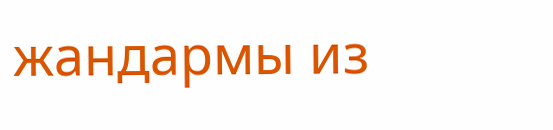жандармы из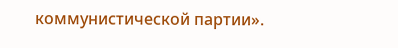коммунистической партии».